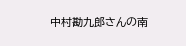中村勘九郎さんの南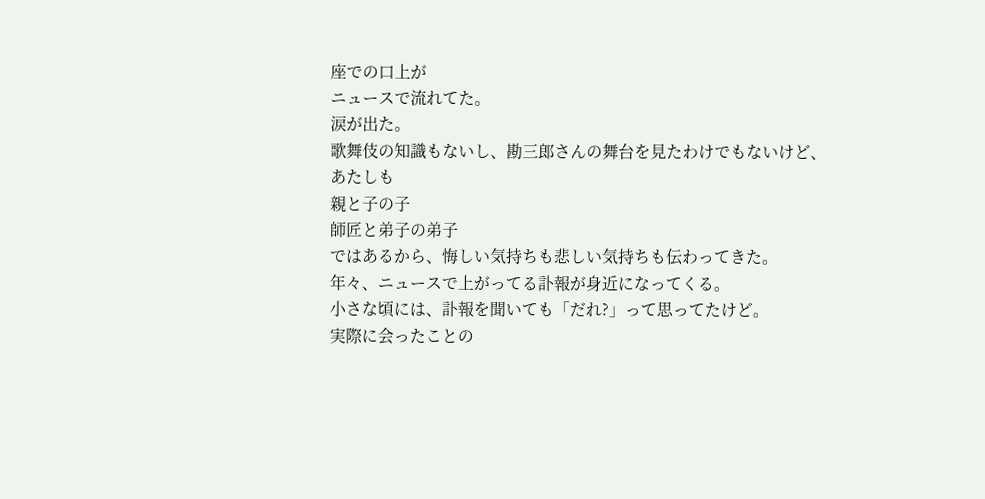座での口上が
ニュースで流れてた。
涙が出た。
歌舞伎の知識もないし、勘三郎さんの舞台を見たわけでもないけど、
あたしも
親と子の子
師匠と弟子の弟子
ではあるから、悔しい気持ちも悲しい気持ちも伝わってきた。
年々、ニュースで上がってる訃報が身近になってくる。
小さな頃には、訃報を聞いても「だれ?」って思ってたけど。
実際に会ったことの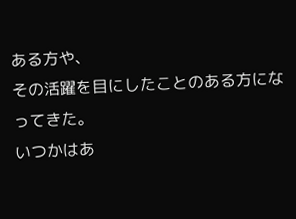ある方や、
その活躍を目にしたことのある方になってきた。
いつかはあ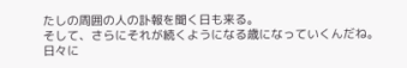たしの周囲の人の訃報を聞く日も来る。
そして、さらにそれが続くようになる歳になっていくんだね。
日々に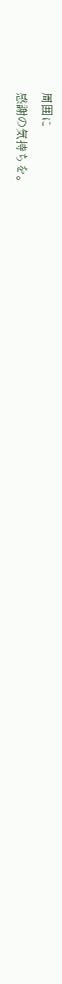周囲に
感謝の気持ちを。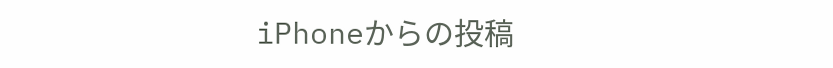iPhoneからの投稿